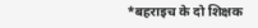*बहराइच के दो शिक्षक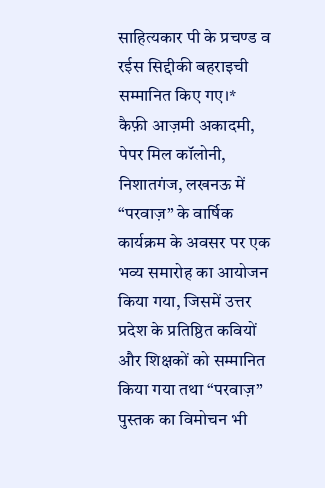साहित्यकार पी के प्रचण्ड व रईस सिद्दीकी बहराइची सम्मानित किए गए।*
कैफ़ी आज़मी अकादमी, पेपर मिल कॉलोनी, निशातगंज, लखनऊ में “परवाज़” के वार्षिक कार्यक्रम के अवसर पर एक भव्य समारोह का आयोजन किया गया, जिसमें उत्तर प्रदेश के प्रतिष्ठित कवियों और शिक्षकों को सम्मानित किया गया तथा “परवाज़” पुस्तक का विमोचन भी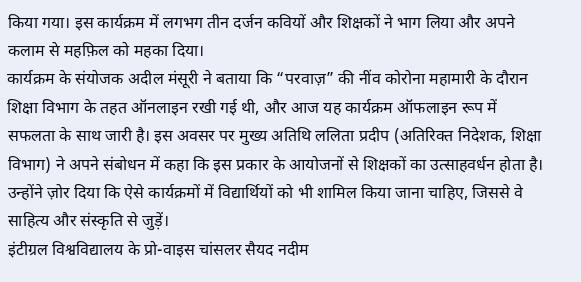किया गया। इस कार्यक्रम में लगभग तीन दर्जन कवियों और शिक्षकों ने भाग लिया और अपने कलाम से महफ़िल को महका दिया।
कार्यक्रम के संयोजक अदील मंसूरी ने बताया कि “परवाज़” की नींव कोरोना महामारी के दौरान शिक्षा विभाग के तहत ऑनलाइन रखी गई थी, और आज यह कार्यक्रम ऑफलाइन रूप में सफलता के साथ जारी है। इस अवसर पर मुख्य अतिथि ललिता प्रदीप (अतिरिक्त निदेशक, शिक्षा विभाग) ने अपने संबोधन में कहा कि इस प्रकार के आयोजनों से शिक्षकों का उत्साहवर्धन होता है। उन्होंने ज़ोर दिया कि ऐसे कार्यक्रमों में विद्यार्थियों को भी शामिल किया जाना चाहिए, जिससे वे साहित्य और संस्कृति से जुड़ें।
इंटीग्रल विश्वविद्यालय के प्रो-वाइस चांसलर सैयद नदीम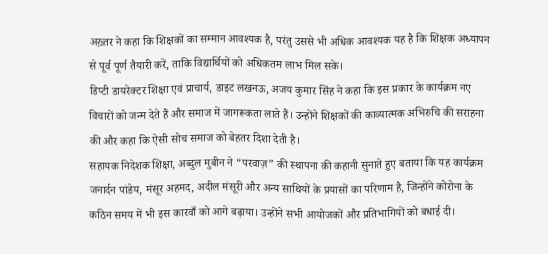अख़्तर ने कहा कि शिक्षकों का सम्मान आवश्यक है, परंतु उससे भी अधिक आवश्यक यह है कि शिक्षक अध्यापन से पूर्व पूर्ण तैयारी करें, ताकि विद्यार्थियों को अधिकतम लाभ मिल सके।
डिप्टी डायरेक्टर शिक्षा एवं प्राचार्य, डाइट लखनऊ, अजय कुमार सिंह ने कहा कि इस प्रकार के कार्यक्रम नए विचारों को जन्म देते हैं और समाज में जागरूकता लाते हैं। उन्होंने शिक्षकों की काव्यात्मक अभिरुचि की सराहना की और कहा कि ऐसी सोच समाज को बेहतर दिशा देती है।
सहायक निदेशक शिक्षा, अब्दुल मुबीन ने “परवाज़” की स्थापना की कहानी सुनाते हुए बताया कि यह कार्यक्रम जनार्दन पांडेय, मंसूर अहमद, अदील मंसूरी और अन्य साथियों के प्रयासों का परिणाम है, जिन्होंने कोरोना के कठिन समय में भी इस कारवाँ को आगे बढ़ाया। उन्होंने सभी आयोजकों और प्रतिभागियों को बधाई दी।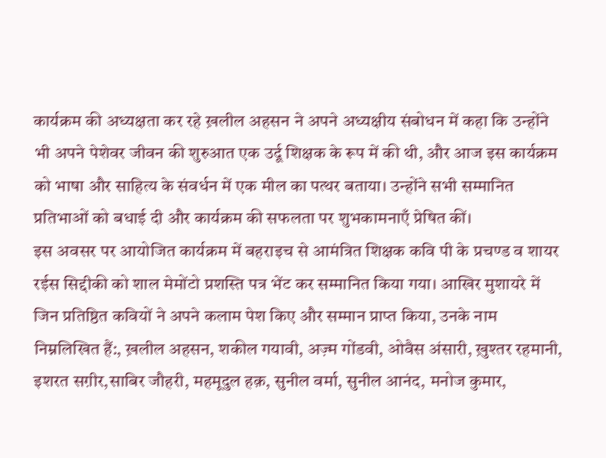कार्यक्रम की अध्यक्षता कर रहे ख़लील अहसन ने अपने अध्यक्षीय संबोधन में कहा कि उन्होंने भी अपने पेशेवर जीवन की शुरुआत एक उर्दू शिक्षक के रूप में की थी, और आज इस कार्यक्रम को भाषा और साहित्य के संवर्धन में एक मील का पत्थर बताया। उन्होंने सभी सम्मानित प्रतिभाओं को बधाई दी और कार्यक्रम की सफलता पर शुभकामनाएँ प्रेषित कीं।
इस अवसर पर आयोजित कार्यक्रम में बहराइच से आमंत्रित शिक्षक कवि पी के प्रचण्ड व शायर रईस सिद्दीकी को शाल मेमोंटो प्रशस्ति पत्र भेंट कर सम्मानित किया गया। आखिर मुशायरे में जिन प्रतिष्ठित कवियों ने अपने कलाम पेश किए और सम्मान प्राप्त किया, उनके नाम निम्नलिखित हैं:, ख़लील अहसन, शकील गयावी, अज़्म गोंडवी, ओवैस अंसारी, ख़ुश्तर रहमानी, इशरत सग़ीर,साबिर जौहरी, महमूदुल हक़, सुनील वर्मा, सुनील आनंद, मनोज कुमार,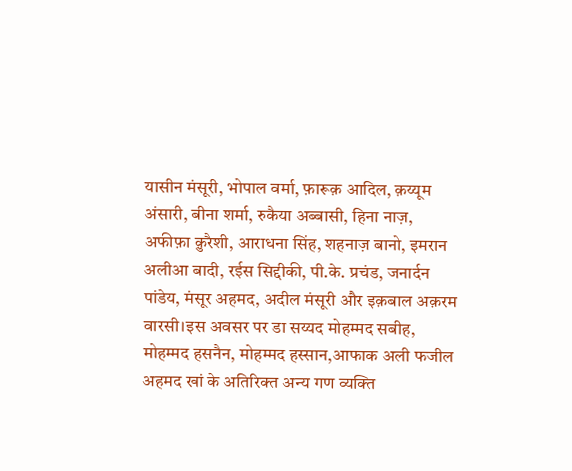यासीन मंसूरी, भोपाल वर्मा, फ़ारूक़ आदिल, क़य्यूम अंसारी, बीना शर्मा, रुकैया अब्बासी, हिना नाज़, अफीफ़ा क़ुरैशी, आराधना सिंह, शहनाज़ बानो, इमरान अलीआ बादी, रईस सिद्दीकी, पी.के. प्रचंड, जनार्दन पांडेय, मंसूर अहमद, अदील मंसूरी और इक़बाल अक़रम वारसी।इस अवसर पर डा सय्यद मोहम्मद सबीह, मोहम्मद हसनैन, मोहम्मद हस्सान,आफाक अली फजील अहमद खां के अतिरिक्त अन्य गण व्यक्ति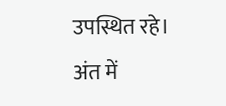उपस्थित रहे।
अंत में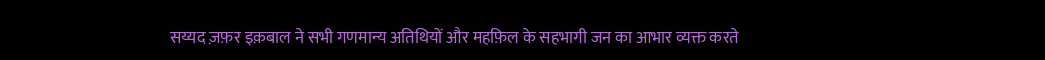सय्यद ज़फ़र इक़बाल ने सभी गणमान्य अतिथियों और महफ़िल के सहभागी जन का आभार व्यक्त करते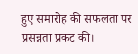हुए समारोह की सफलता पर प्रसन्नता प्रकट की।